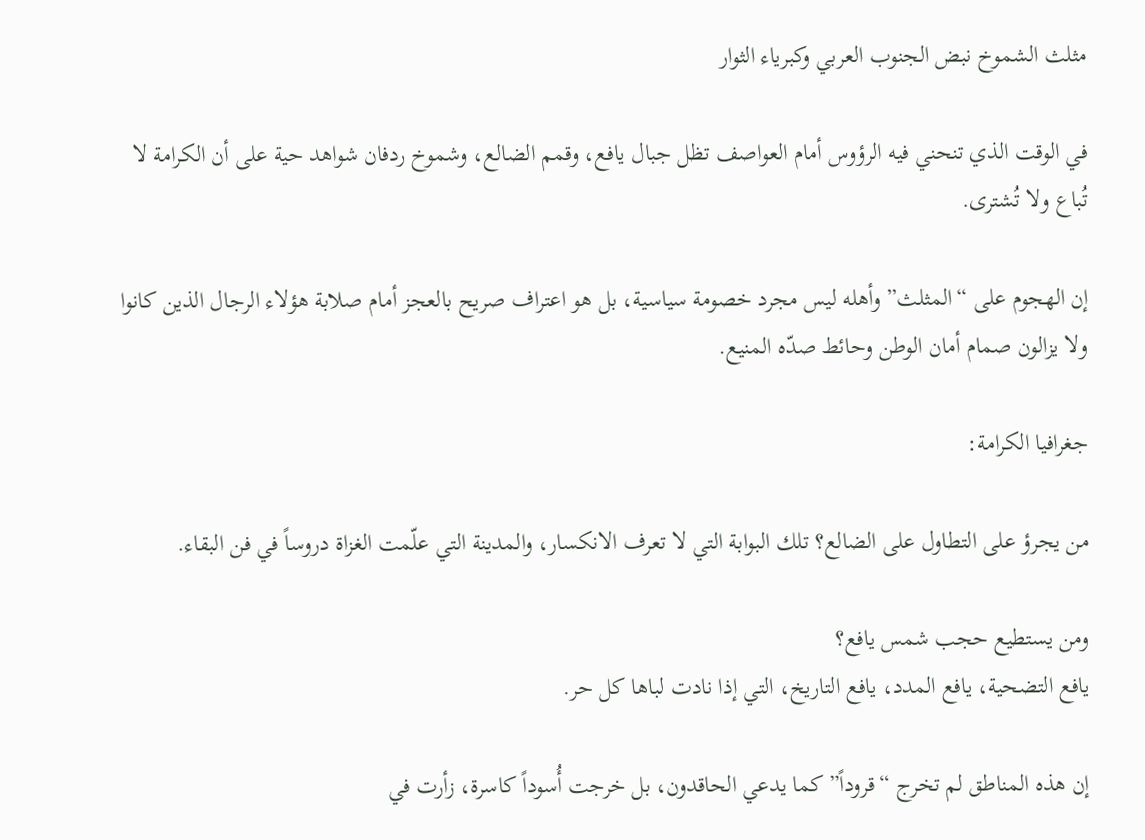مثلث الشموخ نبض الجنوب العربي وكبرياء الثوار

في الوقت الذي تنحني فيه الرؤوس أمام العواصف تظل جبال يافع، وقمم الضالع، وشموخ ردفان شواهد حية على أن الكرامة لا تُباع ولا تُشترى.

إن الهجوم على “المثلث” وأهله ليس مجرد خصومة سياسية، بل هو اعتراف صريح بالعجز أمام صلابة هؤلاء الرجال الذين كانوا ولا يزالون صمام أمان الوطن وحائط صدّه المنيع.

جغرافيا الكرامة:

من يجرؤ على التطاول على الضالع؟ تلك البوابة التي لا تعرف الانكسار، والمدينة التي علّمت الغزاة دروساً في فن البقاء.

ومن يستطيع حجب شمس يافع؟
يافع التضحية، يافع المدد، يافع التاريخ، التي إذا نادت لباها كل حر.

إن هذه المناطق لم تخرج “قروداً” كما يدعي الحاقدون، بل خرجت أُسوداً كاسرة، زأرت في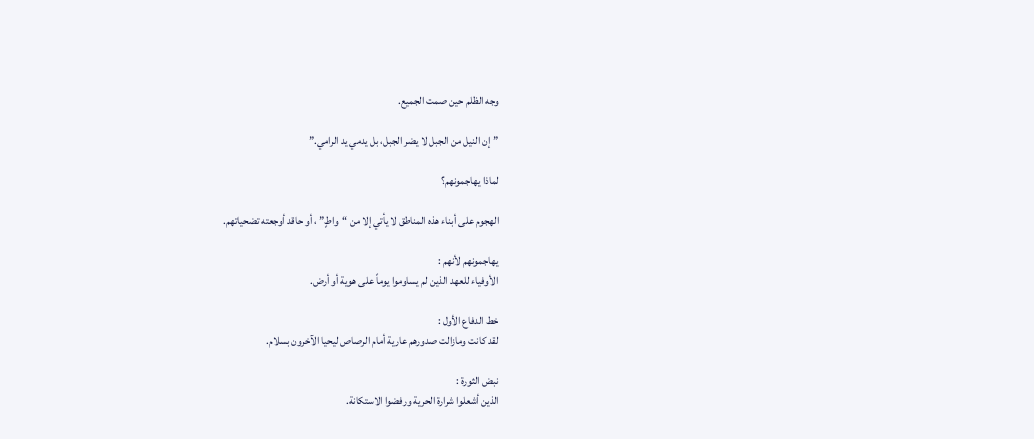وجه الظلم حين صمت الجميع.

”إن النيل من الجبل لا يضر الجبل، بل يدمي يد الرامي.”

لماذا يهاجمونهم؟

الهجوم على أبناء هذه المناطق لا يأتي إلا من “واطٍ” ، أو حاقد أوجعته تضحياتهم.

يهاجمونهم لأنهم :
الأوفياء للعهد الذين لم يساوموا يوماً على هوية أو أرض.

خط الدفاع الأول :
لقد كانت ومازالت صدورهم عارية أمام الرصاص ليحيا الآخرون بسلام.

نبض الثورة :
الذين أشعلوا شرارة الحرية ورفضوا الاستكانة.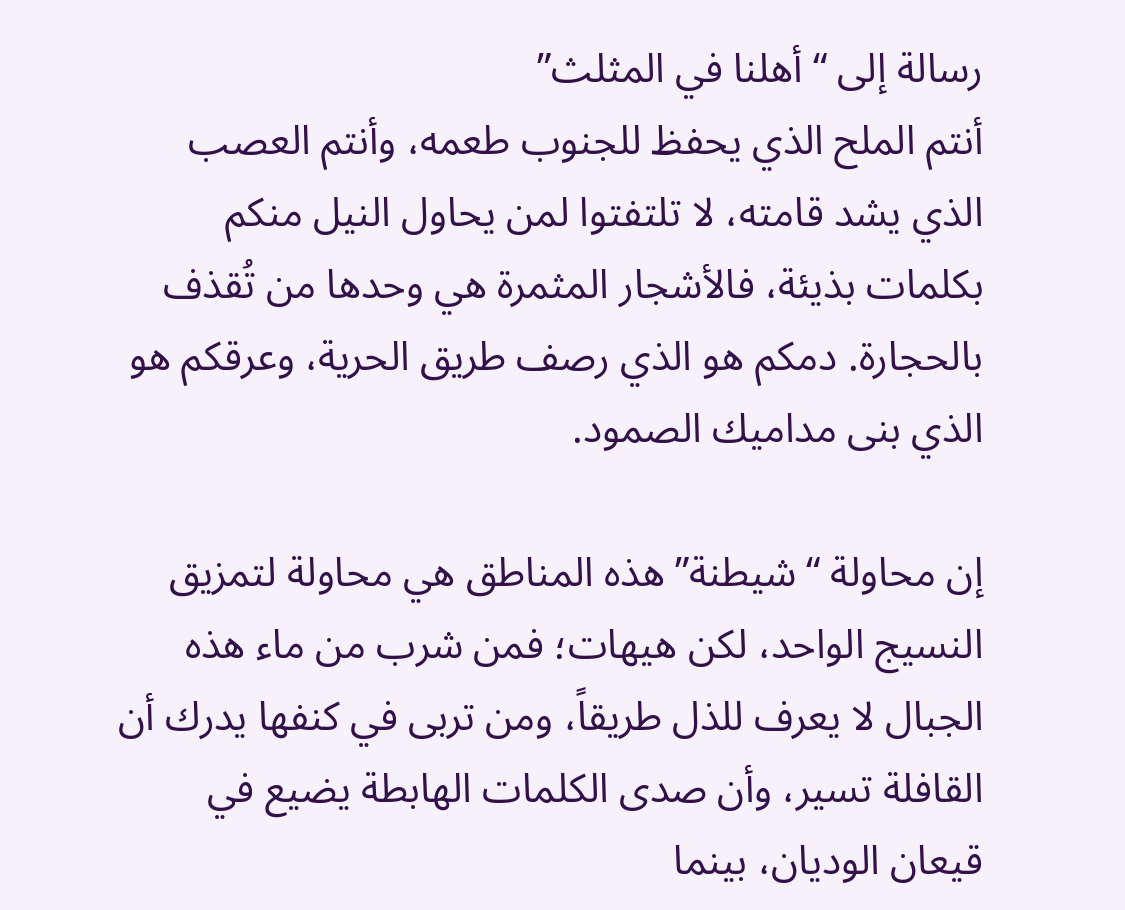رسالة إلى “أهلنا في المثلث”
أنتم الملح الذي يحفظ للجنوب طعمه، وأنتم العصب الذي يشد قامته، لا تلتفتوا لمن يحاول النيل منكم بكلمات بذيئة، فالأشجار المثمرة هي وحدها من تُقذف بالحجارة. دمكم هو الذي رصف طريق الحرية، وعرقكم هو الذي بنى مداميك الصمود.

إن محاولة “شيطنة” هذه المناطق هي محاولة لتمزيق النسيج الواحد، لكن هيهات؛ فمن شرب من ماء هذه الجبال لا يعرف للذل طريقاً، ومن تربى في كنفها يدرك أن القافلة تسير، وأن صدى الكلمات الهابطة يضيع في قيعان الوديان، بينما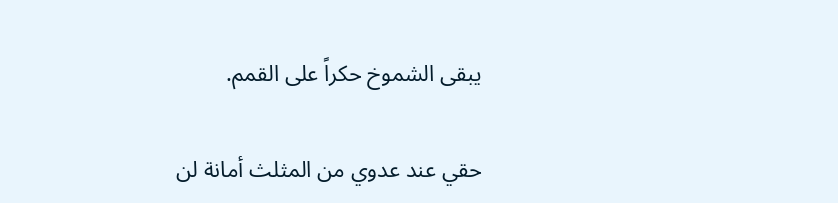يبقى الشموخ حكراً على القمم.

حقي عند عدوي من المثلث أمانة لن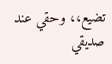تضيع،، وحقي عند صديقي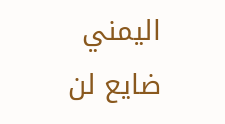اليمني ضايع لن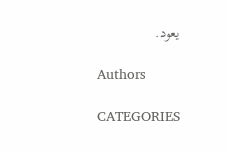يعود.

Authors

CATEGORIES